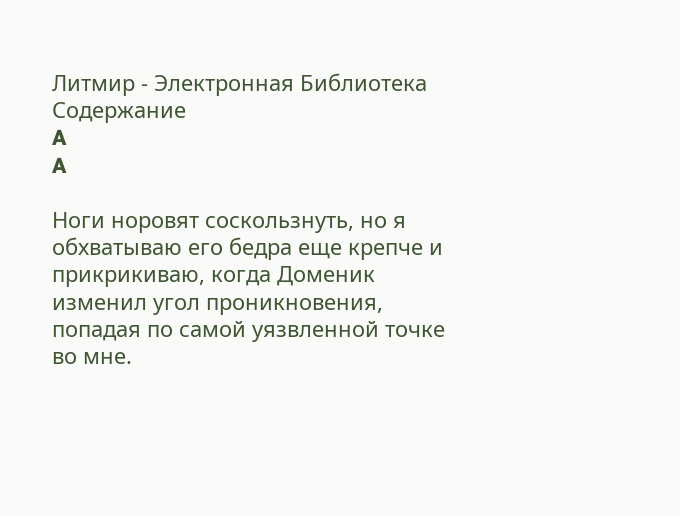Литмир - Электронная Библиотека
Содержание
A
A

Ноги норовят соскользнуть, но я обхватываю его бедра еще крепче и прикрикиваю, когда Доменик изменил угол проникновения, попадая по самой уязвленной точке во мне.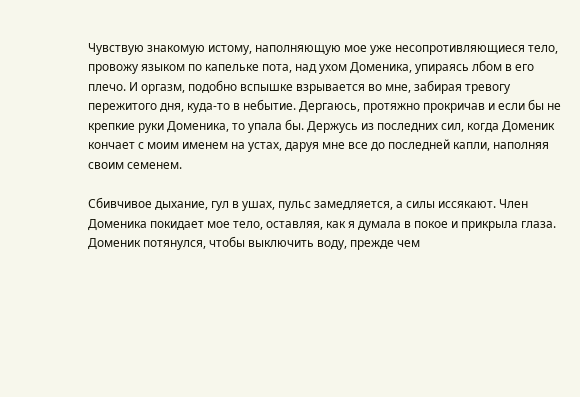Чувствую знакомую истому, наполняющую мое уже несопротивляющиеся тело, провожу языком по капельке пота, над ухом Доменика, упираясь лбом в его плечо. И оргазм, подобно вспышке взрывается во мне, забирая тревогу пережитого дня, куда-то в небытие. Дергаюсь, протяжно прокричав и если бы не крепкие руки Доменика, то упала бы. Держусь из последних сил, когда Доменик кончает с моим именем на устах, даруя мне все до последней капли, наполняя своим семенем.

Сбивчивое дыхание, гул в ушах, пульс замедляется, а силы иссякают. Член Доменика покидает мое тело, оставляя, как я думала в покое и прикрыла глаза. Доменик потянулся, чтобы выключить воду, прежде чем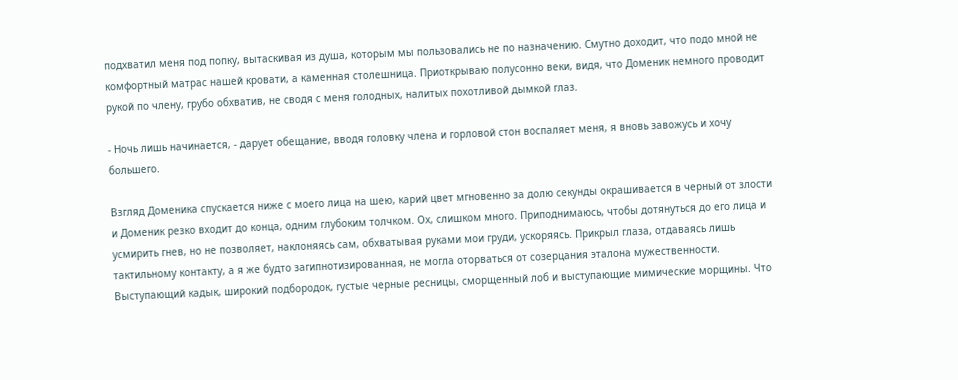подхватил меня под попку, вытаскивая из душа, которым мы пользовались не по назначению. Смутно доходит, что подо мной не комфортный матрас нашей кровати, а каменная столешница. Приоткрываю полусонно веки, видя, что Доменик немного проводит рукой по члену, грубо обхватив, не сводя с меня голодных, налитых похотливой дымкой глаз.

- Ночь лишь начинается, - дарует обещание, вводя головку члена и горловой стон воспаляет меня, я вновь завожусь и хочу большего.

Взгляд Доменика спускается ниже с моего лица на шею, карий цвет мгновенно за долю секунды окрашивается в черный от злости и Доменик резко входит до конца, одним глубоким толчком. Ох, слишком много. Приподнимаюсь, чтобы дотянуться до его лица и усмирить гнев, но не позволяет, наклоняясь сам, обхватывая руками мои груди, ускоряясь. Прикрыл глаза, отдаваясь лишь тактильному контакту, а я же будто загипнотизированная, не могла оторваться от созерцания эталона мужественности. Выступающий кадык, широкий подбородок, густые черные ресницы, сморщенный лоб и выступающие мимические морщины. Что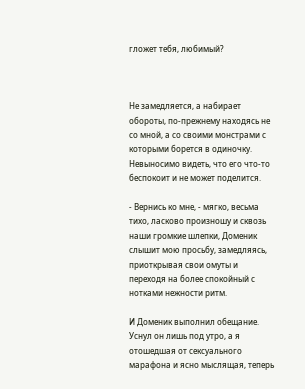гложет тебя, любимый?



Не замедляется, а набирает обороты, по-прежнему находясь не со мной, а со своими монстрами с которыми борется в одиночку. Невыносимо видеть, что его что-то беспокоит и не может поделится.

- Вернись ко мне, - мягко, весьма тихо, ласково произношу и сквозь наши громкие шлепки, Доменик слышит мою просьбу, замедляясь, приоткрывая свои омуты и переходя на более спокойный с нотками нежности ритм.

И Доменик выполнил обещание. Уснул он лишь под утро, а я отошедшая от сексуального марафона и ясно мыслящая, теперь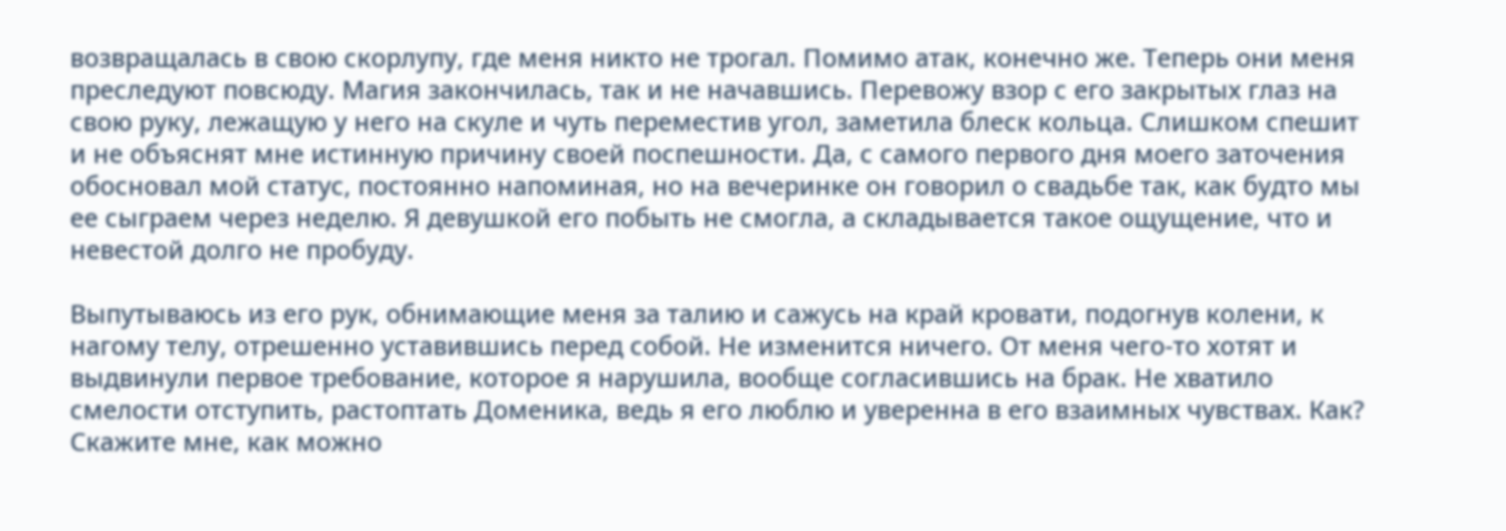возвращалась в свою скорлупу, где меня никто не трогал. Помимо атак, конечно же. Теперь они меня преследуют повсюду. Магия закончилась, так и не начавшись. Перевожу взор с его закрытых глаз на свою руку, лежащую у него на скуле и чуть переместив угол, заметила блеск кольца. Слишком спешит и не объяснят мне истинную причину своей поспешности. Да, с самого первого дня моего заточения обосновал мой статус, постоянно напоминая, но на вечеринке он говорил о свадьбе так, как будто мы ее сыграем через неделю. Я девушкой его побыть не смогла, а складывается такое ощущение, что и невестой долго не пробуду.

Выпутываюсь из его рук, обнимающие меня за талию и сажусь на край кровати, подогнув колени, к нагому телу, отрешенно уставившись перед собой. Не изменится ничего. От меня чего-то хотят и выдвинули первое требование, которое я нарушила, вообще согласившись на брак. Не хватило смелости отступить, растоптать Доменика, ведь я его люблю и уверенна в его взаимных чувствах. Как? Скажите мне, как можно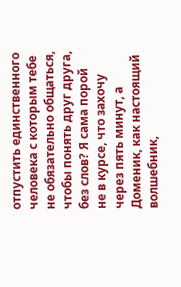отпустить единственного человека с которым тебе не обязательно общаться, чтобы понять друг друга, без слов? Я сама порой не в курсе, что захочу через пять минут, а Доменик, как настоящий волшебник,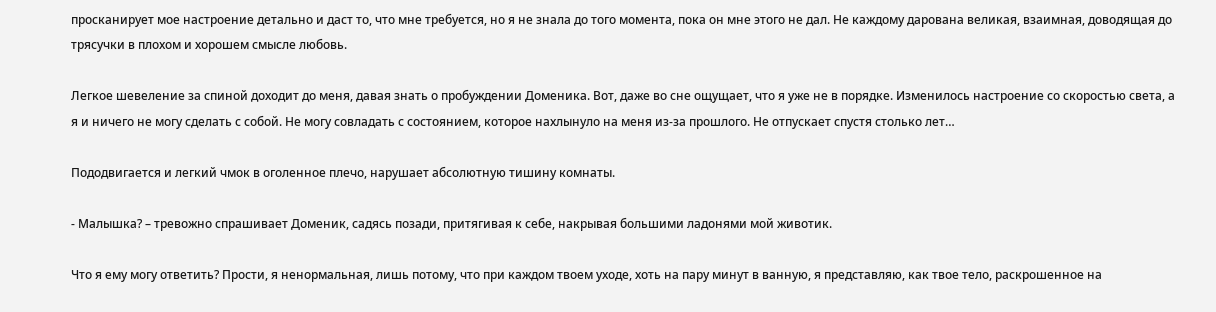просканирует мое настроение детально и даст то, что мне требуется, но я не знала до того момента, пока он мне этого не дал. Не каждому дарована великая, взаимная, доводящая до трясучки в плохом и хорошем смысле любовь.

Легкое шевеление за спиной доходит до меня, давая знать о пробуждении Доменика. Вот, даже во сне ощущает, что я уже не в порядке. Изменилось настроение со скоростью света, а я и ничего не могу сделать с собой. Не могу совладать с состоянием, которое нахлынуло на меня из-за прошлого. Не отпускает спустя столько лет…

Пододвигается и легкий чмок в оголенное плечо, нарушает абсолютную тишину комнаты.

- Малышка? – тревожно спрашивает Доменик, садясь позади, притягивая к себе, накрывая большими ладонями мой животик.

Что я ему могу ответить? Прости, я ненормальная, лишь потому, что при каждом твоем уходе, хоть на пару минут в ванную, я представляю, как твое тело, раскрошенное на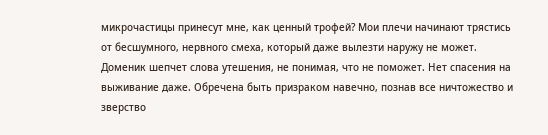микрочастицы принесут мне, как ценный трофей? Мои плечи начинают трястись от бесшумного, нервного смеха, который даже вылезти наружу не может. Доменик шепчет слова утешения, не понимая, что не поможет. Нет спасения на выживание даже. Обречена быть призраком навечно, познав все ничтожество и зверство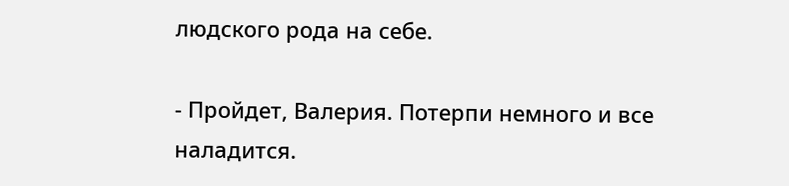людского рода на себе.

- Пройдет, Валерия. Потерпи немного и все наладится.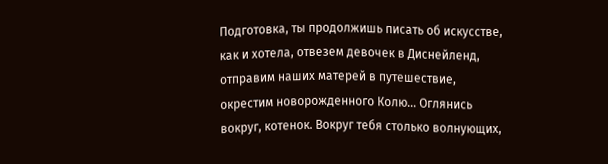Подготовка, ты продолжишь писать об искусстве, как и хотела, отвезем девочек в Диснейленд, отправим наших матерей в путешествие, окрестим новорожденного Колю… Оглянись вокруг, котенок. Вокруг тебя столько волнующих,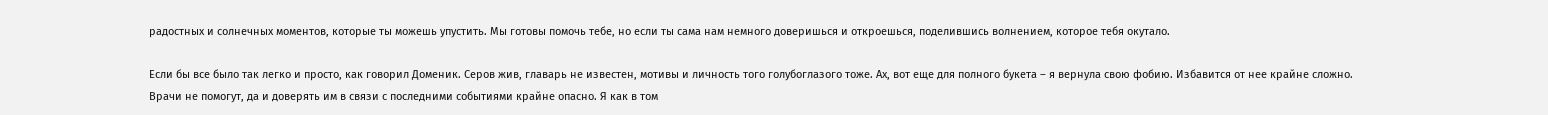радостных и солнечных моментов, которые ты можешь упустить. Мы готовы помочь тебе, но если ты сама нам немного доверишься и откроешься, поделившись волнением, которое тебя окутало.

Если бы все было так легко и просто, как говорил Доменик. Серов жив, главарь не известен, мотивы и личность того голубоглазого тоже. Ах, вот еще для полного букета – я вернула свою фобию. Избавится от нее крайне сложно. Врачи не помогут, да и доверять им в связи с последними событиями крайне опасно. Я как в том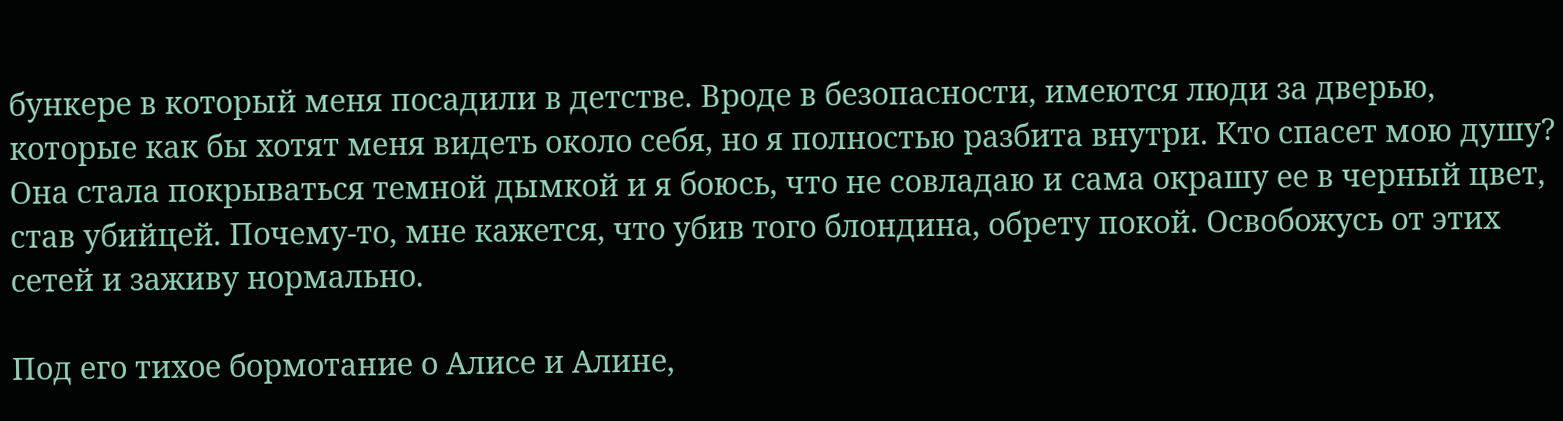бункере в который меня посадили в детстве. Вроде в безопасности, имеются люди за дверью, которые как бы хотят меня видеть около себя, но я полностью разбита внутри. Кто спасет мою душу? Она стала покрываться темной дымкой и я боюсь, что не совладаю и сама окрашу ее в черный цвет, став убийцей. Почему-то, мне кажется, что убив того блондина, обрету покой. Освобожусь от этих сетей и заживу нормально.

Под его тихое бормотание о Алисе и Алине,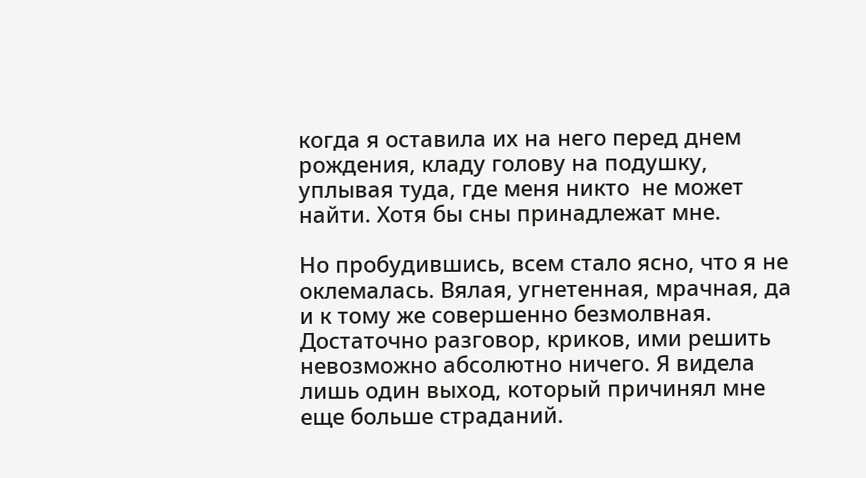когда я оставила их на него перед днем рождения, кладу голову на подушку, уплывая туда, где меня никто  не может найти. Хотя бы сны принадлежат мне.

Но пробудившись, всем стало ясно, что я не оклемалась. Вялая, угнетенная, мрачная, да и к тому же совершенно безмолвная. Достаточно разговор, криков, ими решить невозможно абсолютно ничего. Я видела лишь один выход, который причинял мне еще больше страданий.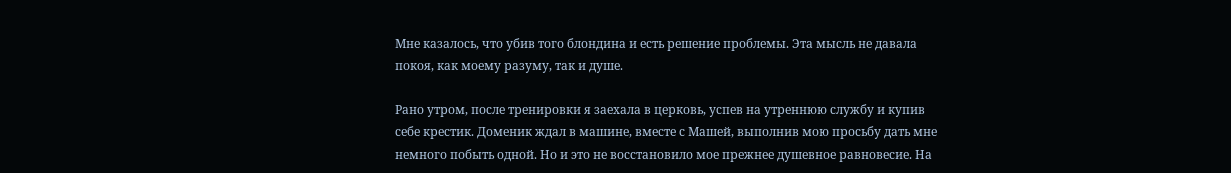Мне казалось, что убив того блондина и есть решение проблемы. Эта мысль не давала покоя, как моему разуму, так и душе.

Рано утром, после тренировки я заехала в церковь, успев на утреннюю службу и купив себе крестик. Доменик ждал в машине, вместе с Машей, выполнив мою просьбу дать мне немного побыть одной. Но и это не восстановило мое прежнее душевное равновесие. На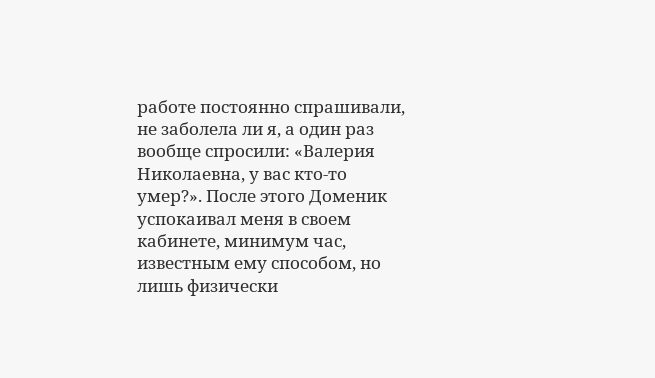работе постоянно спрашивали, не заболела ли я, а один раз вообще спросили: «Валерия Николаевна, у вас кто-то умер?». После этого Доменик успокаивал меня в своем кабинете, минимум час, известным ему способом, но лишь физически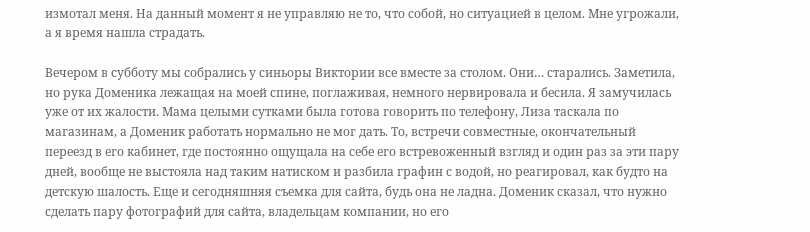измотал меня. На данный момент я не управляю не то, что собой, но ситуацией в целом. Мне угрожали, а я время нашла страдать.

Вечером в субботу мы собрались у синьоры Виктории все вместе за столом. Они… старались. Заметила, но рука Доменика лежащая на моей спине, поглаживая, немного нервировала и бесила. Я замучилась уже от их жалости. Мама целыми сутками была готова говорить по телефону, Лиза таскала по магазинам, а Доменик работать нормально не мог дать. То, встречи совместные, окончательный переезд в его кабинет, где постоянно ощущала на себе его встревоженный взгляд и один раз за эти пару дней, вообще не выстояла над таким натиском и разбила графин с водой, но реагировал, как будто на детскую шалость. Еще и сегодняшняя съемка для сайта, будь она не ладна. Доменик сказал, что нужно сделать пару фотографий для сайта, владельцам компании, но его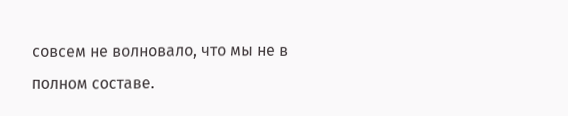совсем не волновало, что мы не в полном составе.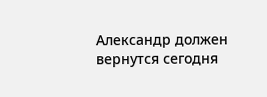Александр должен вернутся сегодня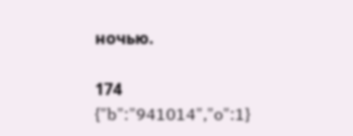ночью.

174
{"b":"941014","o":1}